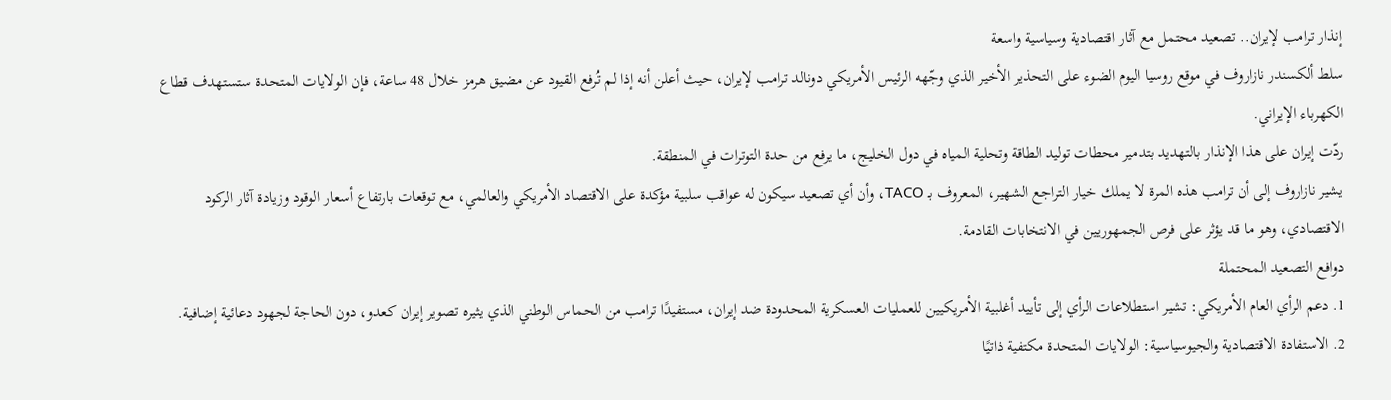إنذار ترامب لإيران.. تصعيد محتمل مع آثار اقتصادية وسياسية واسعة
سلط ألكسندر نازاروف في موقع روسيا اليوم الضوء على التحذير الأخير الذي وجّهه الرئيس الأمريكي دونالد ترامب لإيران، حيث أعلن أنه إذا لم تُرفع القيود عن مضيق هرمز خلال 48 ساعة، فإن الولايات المتحدة ستستهدف قطاع الكهرباء الإيراني.
ردّت إيران على هذا الإنذار بالتهديد بتدمير محطات توليد الطاقة وتحلية المياه في دول الخليج، ما يرفع من حدة التوترات في المنطقة.
يشير نازاروف إلى أن ترامب هذه المرة لا يملك خيار التراجع الشهير، المعروف بـ TACO، وأن أي تصعيد سيكون له عواقب سلبية مؤكدة على الاقتصاد الأمريكي والعالمي، مع توقعات بارتفاع أسعار الوقود وزيادة آثار الركود الاقتصادي، وهو ما قد يؤثر على فرص الجمهوريين في الانتخابات القادمة.
دوافع التصعيد المحتملة
1. دعم الرأي العام الأمريكي: تشير استطلاعات الرأي إلى تأييد أغلبية الأمريكيين للعمليات العسكرية المحدودة ضد إيران، مستفيدًا ترامب من الحماس الوطني الذي يثيره تصوير إيران كعدو، دون الحاجة لجهود دعائية إضافية.
2. الاستفادة الاقتصادية والجيوسياسية: الولايات المتحدة مكتفية ذاتيًا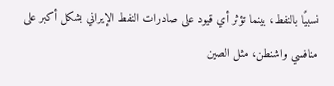نسبيًا بالنفط، بينما تؤثر أي قيود على صادرات النفط الإيراني بشكل أكبر على منافسي واشنطن، مثل الصين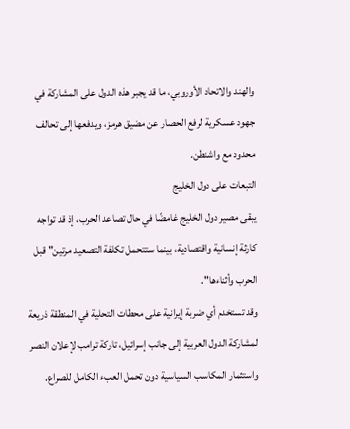والهند والاتحاد الأوروبي، ما قد يجبر هذه الدول على المشاركة في جهود عسكرية لرفع الحصار عن مضيق هرمز، ويدفعها إلى تحالف محدود مع واشنطن.
التبعات على دول الخليج
يبقى مصير دول الخليج غامضًا في حال تصاعد الحرب، إذ قد تواجه كارثة إنسانية واقتصادية، بينما ستتحمل تكلفة التصعيد مرتين" قبل الحرب وأثناءها".
وقد تستخدم أي ضربة إيرانية على محطات التحلية في المنطقة ذريعة لمشاركة الدول العربية إلى جانب إسرائيل، تاركة ترامب لإعلان النصر واستثمار المكاسب السياسية دون تحمل العبء الكامل للصراع.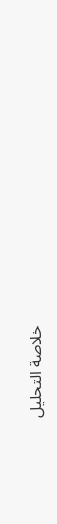خلاصة التحليل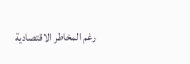رغم المخاطر الاقتصادية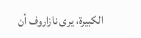الكبيرة، يرى نازاروف أن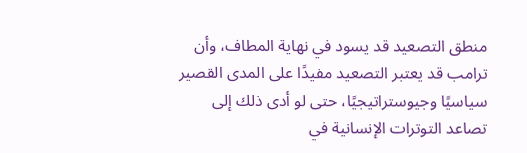منطق التصعيد قد يسود في نهاية المطاف، وأن ترامب قد يعتبر التصعيد مفيدًا على المدى القصير سياسيًا وجيوستراتيجيًا، حتى لو أدى ذلك إلى تصاعد التوترات الإنسانية في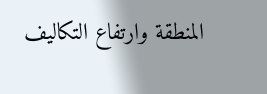المنطقة وارتفاع التكاليف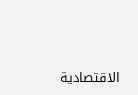الاقتصادية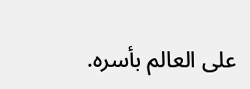على العالم بأسره.